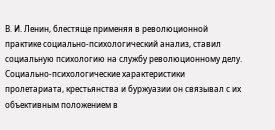В. И. Ленин, блестяще применяя в революционной практике социально-психологический анализ, ставил социальную психологию на службу революционному делу. Социально-психологические характеристики пролетариата, крестьянства и буржуазии он связывал с их объективным положением в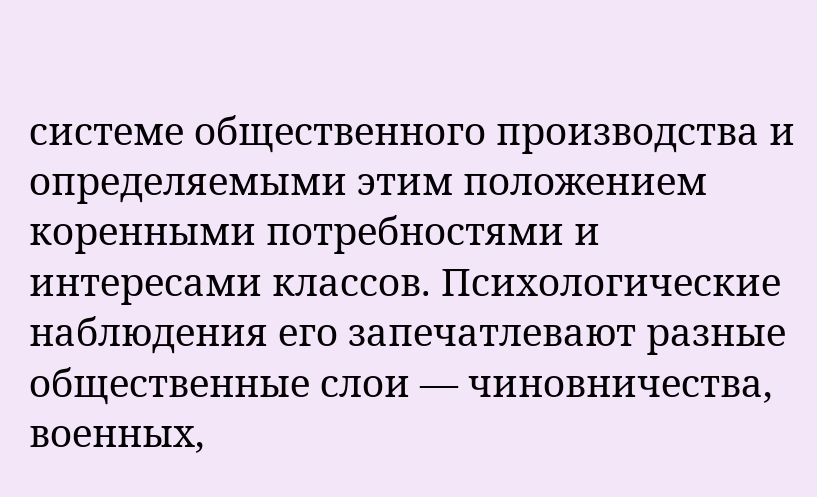системе общественного производства и определяемыми этим положением коренными потребностями и интересами классов. Психологические наблюдения его запечатлевают разные общественные слои — чиновничества, военных,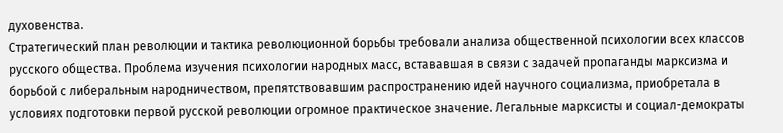духовенства.
Стратегический план революции и тактика революционной борьбы требовали анализа общественной психологии всех классов русского общества. Проблема изучения психологии народных масс, встававшая в связи с задачей пропаганды марксизма и борьбой с либеральным народничеством, препятствовавшим распространению идей научного социализма, приобретала в условиях подготовки первой русской революции огромное практическое значение. Легальные марксисты и социал-демократы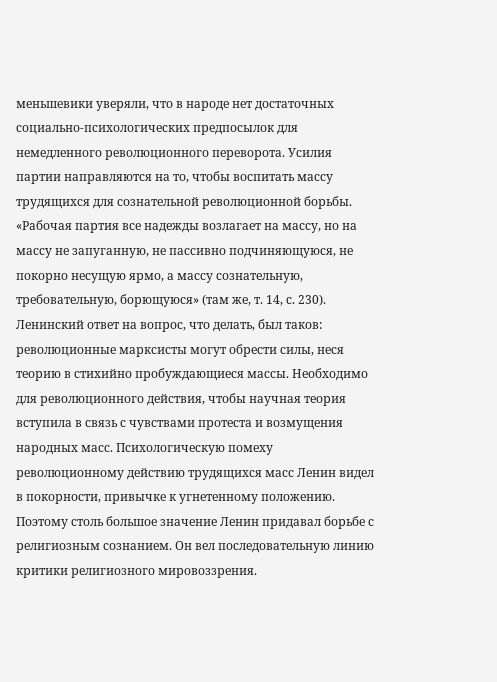меньшевики уверяли, что в народе нет достаточных социально-психологических предпосылок для немедленного революционного переворота. Усилия партии направляются на то, чтобы воспитать массу трудящихся для сознательной революционной борьбы. «Рабочая партия все надежды возлагает на массу, но на массу не запуганную, не пассивно подчиняющуюся, не покорно несущую ярмо, а массу сознательную, требовательную, борющуюся» (там же, т. 14, с. 230).
Ленинский ответ на вопрос, что делать, был таков: революционные марксисты могут обрести силы, неся теорию в стихийно пробуждающиеся массы. Необходимо для революционного действия, чтобы научная теория вступила в связь с чувствами протеста и возмущения народных масс. Психологическую помеху революционному действию трудящихся масс Ленин видел в покорности, привычке к угнетенному положению. Поэтому столь большое значение Ленин придавал борьбе с религиозным сознанием. Он вел последовательную линию критики религиозного мировоззрения.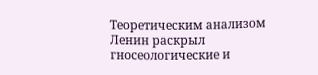Теоретическим анализом Ленин раскрыл гносеологические и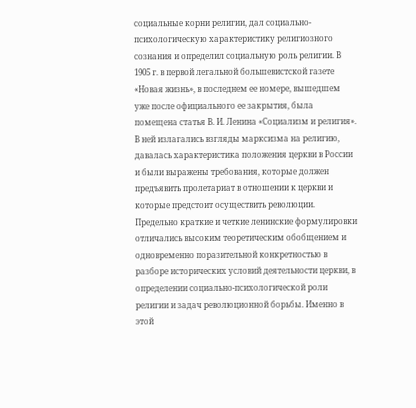социальные корни религии, дал социально-психологическую характеристику религиозного сознания и определил социальную роль религии. В 1905 г. в первой легальной большевистской газете «Новая жизнь», в последнем ее номере, вышедшем уже после официального ее закрытия, была помещена статья В. И. Ленина «Социализм и религия». В ней излагались взгляды марксизма на религию, давалась характеристика положения церкви в России и были выражены требования, которые должен предъявить пролетариат в отношении к церкви и которые предстоит осуществить революции. Предельно краткие и четкие ленинские формулировки отличались высоким теоретическим обобщением и одновременно поразительной конкретностью в разборе исторических условий деятельности церкви, в определении социально-психологической роли религии и задач революционной борьбы. Именно в этой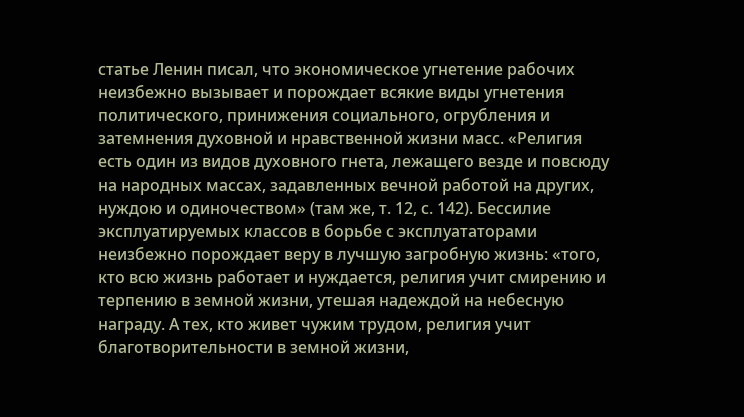статье Ленин писал, что экономическое угнетение рабочих неизбежно вызывает и порождает всякие виды угнетения политического, принижения социального, огрубления и затемнения духовной и нравственной жизни масс. «Религия есть один из видов духовного гнета, лежащего везде и повсюду на народных массах, задавленных вечной работой на других, нуждою и одиночеством» (там же, т. 12, с. 142). Бессилие эксплуатируемых классов в борьбе с эксплуататорами неизбежно порождает веру в лучшую загробную жизнь: «того, кто всю жизнь работает и нуждается, религия учит смирению и терпению в земной жизни, утешая надеждой на небесную награду. А тех, кто живет чужим трудом, религия учит благотворительности в земной жизни,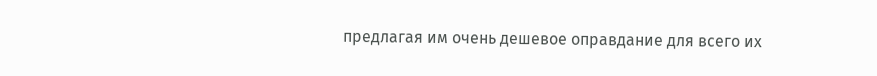предлагая им очень дешевое оправдание для всего их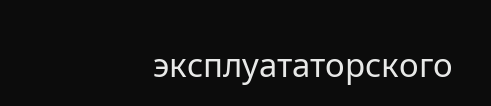эксплуататорского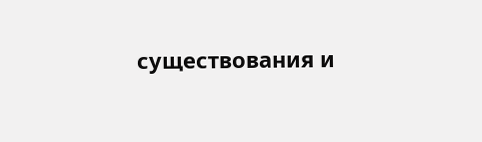существования и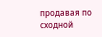продавая по сходной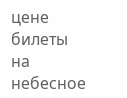цене билеты на небесное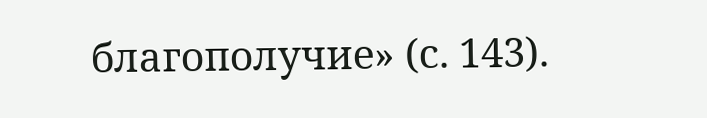благополучие» (с. 143).